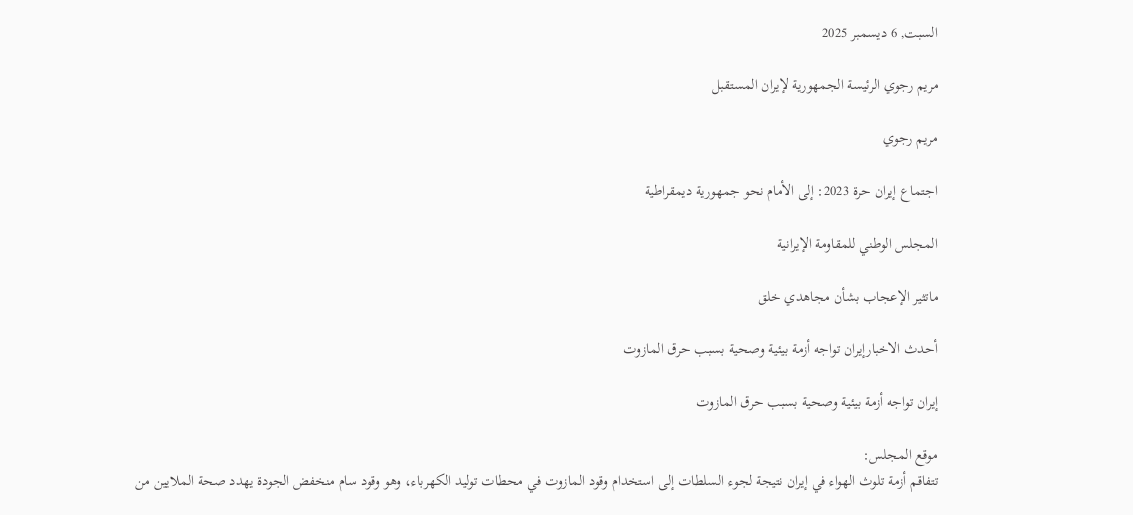السبت, 6 ديسمبر 2025

مريم رجوي الرئيسة الجمهورية لإيران المستقبل

مريم رجوي

اجتماع إيران حرة 2023: إلى الأمام نحو جمهورية ديمقراطية

المجلس الوطني للمقاومة الإيرانية

ماتثير الإعجاب بشأن مجاهدي خلق

أحدث الاخبارإيران تواجه أزمة بيئية وصحية بسبب حرق المازوت

إيران تواجه أزمة بيئية وصحية بسبب حرق المازوت

موقع المجلس:
تتفاقم أزمة تلوث الهواء في إيران نتيجة لجوء السلطات إلى استخدام وقود المازوت في محطات توليد الكهرباء، وهو وقود سام منخفض الجودة يهدد صحة الملايين من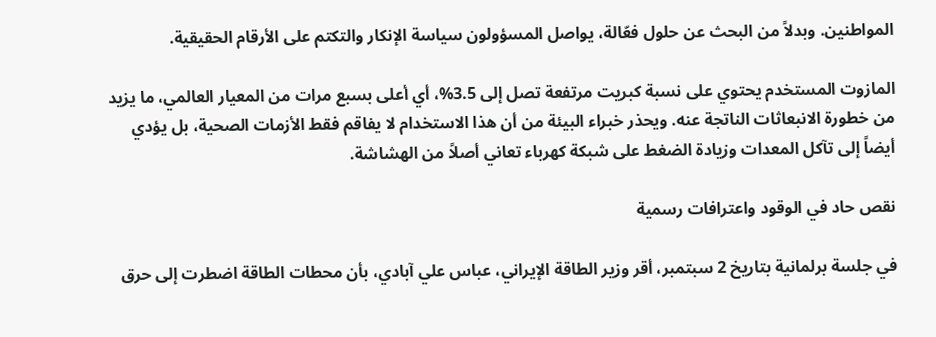المواطنين. وبدلاً من البحث عن حلول فعّالة، يواصل المسؤولون سياسة الإنكار والتكتم على الأرقام الحقيقية.

المازوت المستخدم يحتوي على نسبة كبريت مرتفعة تصل إلى 3.5%، أي أعلى بسبع مرات من المعيار العالمي، ما يزيد من خطورة الانبعاثات الناتجة عنه. ويحذر خبراء البيئة من أن هذا الاستخدام لا يفاقم فقط الأزمات الصحية، بل يؤدي أيضاً إلى تآكل المعدات وزيادة الضغط على شبكة كهرباء تعاني أصلاً من الهشاشة.

نقص حاد في الوقود واعترافات رسمية

في جلسة برلمانية بتاريخ 2 سبتمبر، أقر وزير الطاقة الإيراني، عباس علي آبادي، بأن محطات الطاقة اضطرت إلى حرق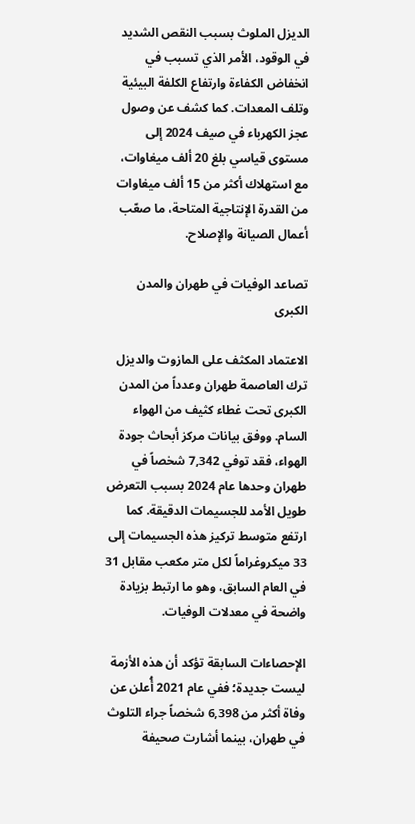الديزل الملوث بسبب النقص الشديد في الوقود، الأمر الذي تسبب في انخفاض الكفاءة وارتفاع الكلفة البيئية وتلف المعدات. كما كشف عن وصول عجز الكهرباء في صيف 2024 إلى مستوى قياسي بلغ 20 ألف ميغاوات، مع استهلاك أكثر من 15 ألف ميغاوات من القدرة الإنتاجية المتاحة، ما صعّب أعمال الصيانة والإصلاح.

تصاعد الوفيات في طهران والمدن الكبرى

الاعتماد المكثف على المازوت والديزل ترك العاصمة طهران وعدداً من المدن الكبرى تحت غطاء كثيف من الهواء السام. ووفق بيانات مركز أبحاث جودة الهواء، فقد توفي 7,342 شخصاً في طهران وحدها عام 2024 بسبب التعرض طويل الأمد للجسيمات الدقيقة. كما ارتفع متوسط تركيز هذه الجسيمات إلى 33 ميكروغراماً لكل متر مكعب مقابل 31 في العام السابق، وهو ما ارتبط بزيادة واضحة في معدلات الوفيات.

الإحصاءات السابقة تؤكد أن هذه الأزمة ليست جديدة؛ ففي عام 2021 أُعلن عن وفاة أكثر من 6,398 شخصاً جراء التلوث في طهران، بينما أشارت صحيفة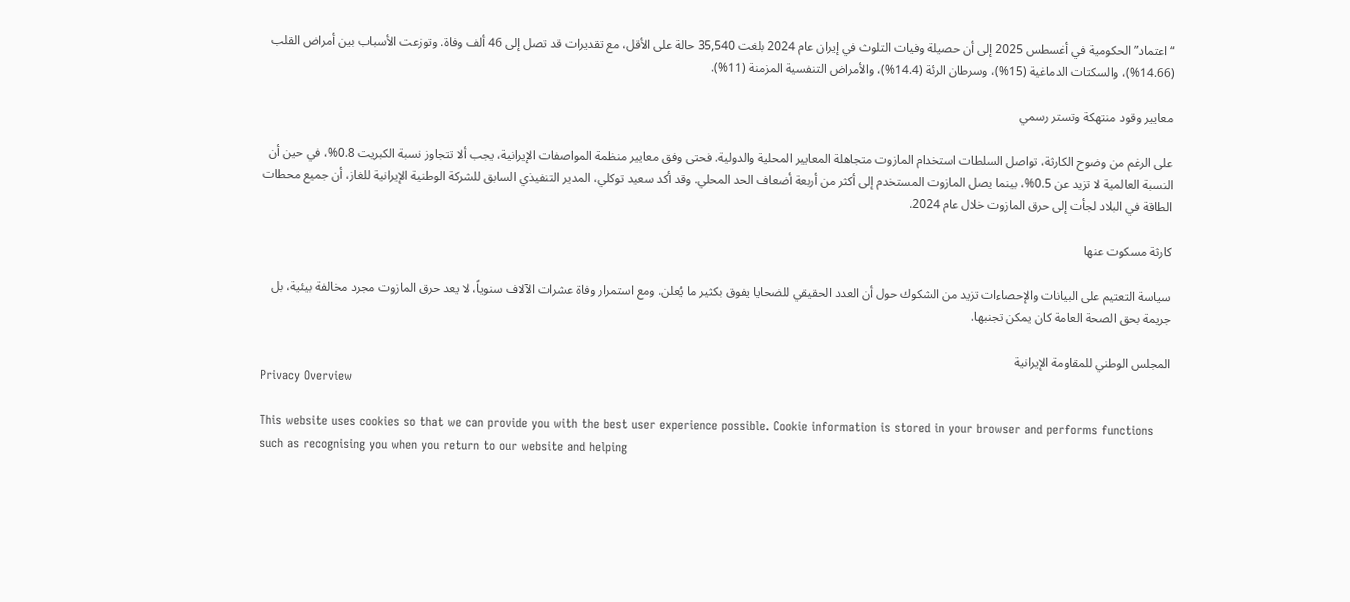“اعتماد” الحكومية في أغسطس 2025 إلى أن حصيلة وفيات التلوث في إيران عام 2024 بلغت 35,540 حالة على الأقل، مع تقديرات قد تصل إلى 46 ألف وفاة. وتوزعت الأسباب بين أمراض القلب (14.66%)، والسكتات الدماغية (15%)، وسرطان الرئة (14.4%)، والأمراض التنفسية المزمنة (11%).

معايير وقود منتهكة وتستر رسمي

على الرغم من وضوح الكارثة، تواصل السلطات استخدام المازوت متجاهلة المعايير المحلية والدولية. فحتى وفق معايير منظمة المواصفات الإيرانية، يجب ألا تتجاوز نسبة الكبريت 0.8%، في حين أن النسبة العالمية لا تزيد عن 0.5%، بينما يصل المازوت المستخدم إلى أكثر من أربعة أضعاف الحد المحلي. وقد أكد سعيد توكلي، المدير التنفيذي السابق للشركة الوطنية الإيرانية للغاز، أن جميع محطات الطاقة في البلاد لجأت إلى حرق المازوت خلال عام 2024.

كارثة مسكوت عنها

سياسة التعتيم على البيانات والإحصاءات تزيد من الشكوك حول أن العدد الحقيقي للضحايا يفوق بكثير ما يُعلن. ومع استمرار وفاة عشرات الآلاف سنوياً، لا يعد حرق المازوت مجرد مخالفة بيئية، بل جريمة بحق الصحة العامة كان يمكن تجنبها.

المجلس الوطني للمقاومة الإيرانية
Privacy Overview

This website uses cookies so that we can provide you with the best user experience possible. Cookie information is stored in your browser and performs functions such as recognising you when you return to our website and helping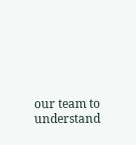our team to understand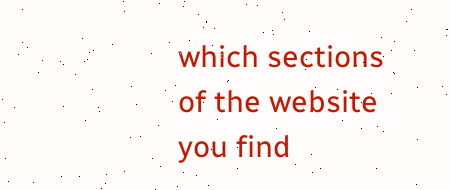which sections of the website you find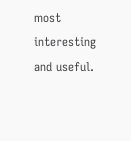most interesting and useful.